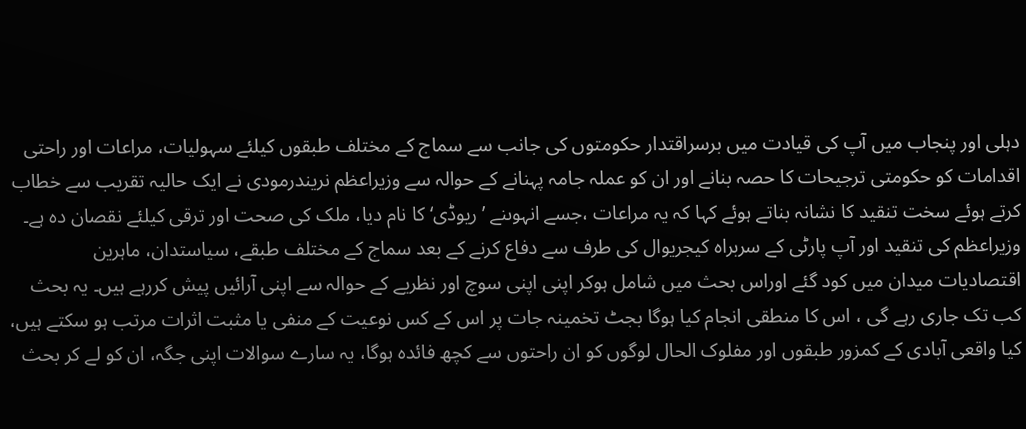دہلی اور پنجاب میں آپ کی قیادت میں برسراقتدار حکومتوں کی جانب سے سماج کے مختلف طبقوں کیلئے سہولیات، مراعات اور راحتی اقدامات کو حکومتی ترجیحات کا حصہ بنانے اور ان کو عملہ جامہ پہنانے کے حوالہ سے وزیراعظم نریندرمودی نے ایک حالیہ تقریب سے خطاب کرتے ہوئے سخت تنقید کا نشانہ بناتے ہوئے کہا کہ یہ مراعات ،جسے انہوںنے ’ریوڈی‘ کا نام دیا، ملک کی صحت اور ترقی کیلئے نقصان دہ ہے۔
وزیراعظم کی تنقید اور آپ پارٹی کے سربراہ کیجریوال کی طرف سے دفاع کرنے کے بعد سماج کے مختلف طبقے، سیاستدان، ماہرین اقتصادیات میدان میں کود گئے اوراس بحث میں شامل ہوکر اپنی اپنی سوچ اور نظریے کے حوالہ سے اپنی آرائیں پیش کررہے ہیں۔ یہ بحث کب تک جاری رہے گی ، اس کا منطقی انجام کیا ہوگا بجٹ تخمینہ جات پر اس کے کس نوعیت کے منفی یا مثبت اثرات مرتب ہو سکتے ہیں، کیا واقعی آبادی کے کمزور طبقوں اور مفلوک الحال لوگوں کو ان راحتوں سے کچھ فائدہ ہوگا، یہ سارے سوالات اپنی جگہ، ان کو لے کر بحث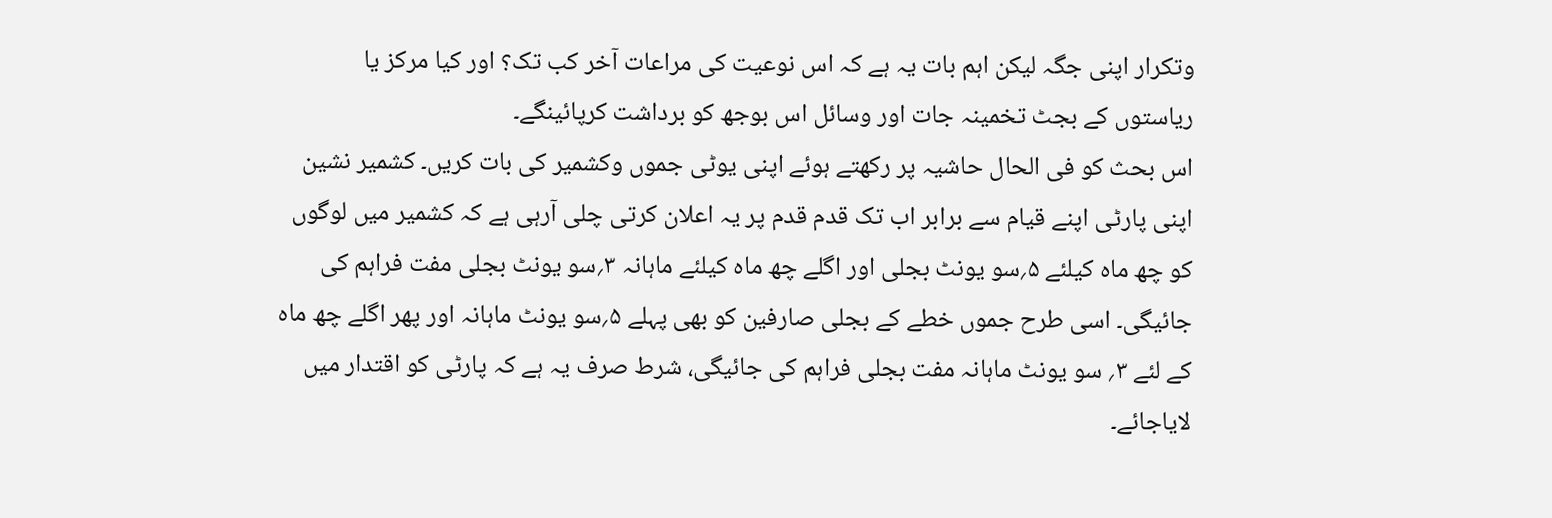وتکرار اپنی جگہ لیکن اہم بات یہ ہے کہ اس نوعیت کی مراعات آخر کب تک؟ اور کیا مرکز یا ریاستوں کے بجٹ تخمینہ جات اور وسائل اس بوجھ کو برداشت کرپائینگے۔
اس بحث کو فی الحال حاشیہ پر رکھتے ہوئے اپنی یوٹی جموں وکشمیر کی بات کریں۔ کشمیر نشین اپنی پارٹی اپنے قیام سے برابر اب تک قدم قدم پر یہ اعلان کرتی چلی آرہی ہے کہ کشمیر میں لوگوں کو چھ ماہ کیلئے ۵؍سو یونٹ بجلی اور اگلے چھ ماہ کیلئے ماہانہ ۳؍سو یونٹ بجلی مفت فراہم کی جائیگی۔ اسی طرح جموں خطے کے بجلی صارفین کو بھی پہلے ۵؍سو یونٹ ماہانہ اور پھر اگلے چھ ماہ کے لئے ۳؍ سو یونٹ ماہانہ مفت بجلی فراہم کی جائیگی، شرط صرف یہ ہے کہ پارٹی کو اقتدار میں لایاجائے۔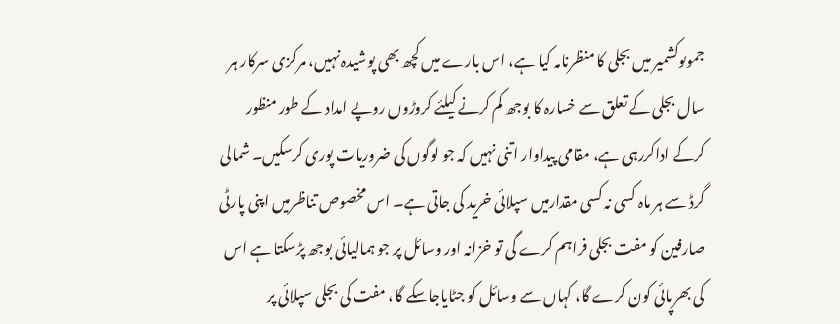جموںوکشمیر میں بجلی کا منظرنامہ کیا ہے، اس بارے میں کچھ بھی پوشیدہ نہیں، مرکزی سرکار ہر سال بجلی کے تعلق سے خسارہ کا بوجھ کم کرنے کیلئے کروڑوں روپے امداد کے طور منظور کرکے اداکررہی ہے، مقامی پیداوار اتنی نہیں کہ جو لوگوں کی ضروریات پوری کرسکیں۔ شمالی گرڈ سے ہر ماہ کسی نہ کسی مقدارمیں سپلائی خرید کی جاتی ہے۔ اس مخصوص تناظرمیں اپنی پارٹی صارفین کو مفت بجلی فراہم کرے گی تو خزانہ اور وسائل پر جو ہمالیائی بوجھ پڑسکتا ہے اس کی بھرپائی کون کرے گا، کہاں سے وسائل کو جٹایاجاسکے گا، مفت کی بجلی سپلائی پر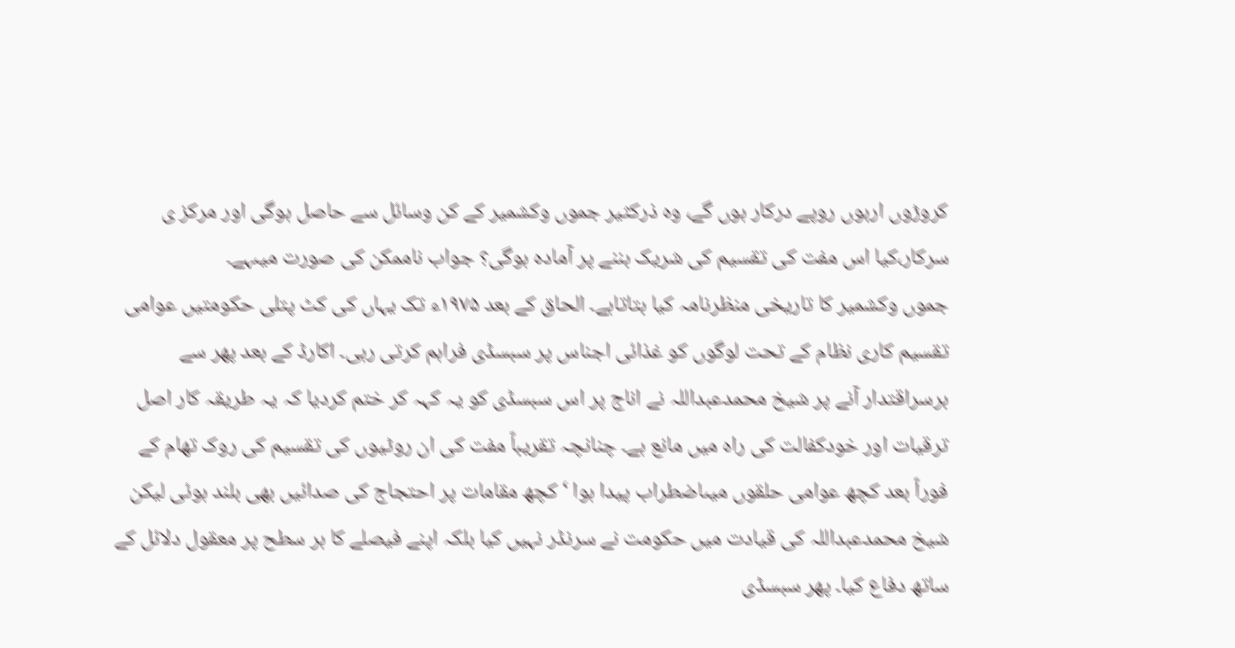کروڑوں اربوں روپے درکار ہوں گے، وہ ذرکثیر جموں وکشمیر کے کن وسائل سے حاصل ہوگی اور مرکز ی سرکار،کیا اس مفت کی تقسیم کی شریک بننے پر آمادہ ہوگی؟ جواب ناممکن کی صورت میںہے۔
جموں وکشمیر کا تاریخی منظرنامہ کیا بتاتاہے۔ الحاق کے بعد ۱۹۷۵ء تک یہاں کی کٹ پتلی حکومتیں عوامی تقسیم کاری نظام کے تحت لوگوں کو غذائی اجناس پر سبسڈی فراہم کرتی رہی۔ اکارڈ کے بعد پھر سے برسراقتدار آنے پر شیخ محمدعبداللہ نے اناج پر اس سبسڈی کو یہ کہہ کر ختم کردیا کہ یہ طریقہ کار اصل ترقیات اور خودکفالت کی راہ میں مانع ہے۔ چنانچہ تقریباً مفت کی ان روٹیوں کی تقسیم کی روک تھام کے فوراً بعد کچھ عوامی حلقوں میںاضطراب پیدا ہوا ‘ کچھ مقامات پر احتجاج کی صدائیں بھی بلند ہوئی لیکن شیخ محمدعبداللہ کی قیادت میں حکومت نے سرنڈر نہیں کیا بلکہ اپنے فیصلے کا ہر سطح پر معقول دلائل کے ساتھ دفاع کیا۔ پھر سبسڈی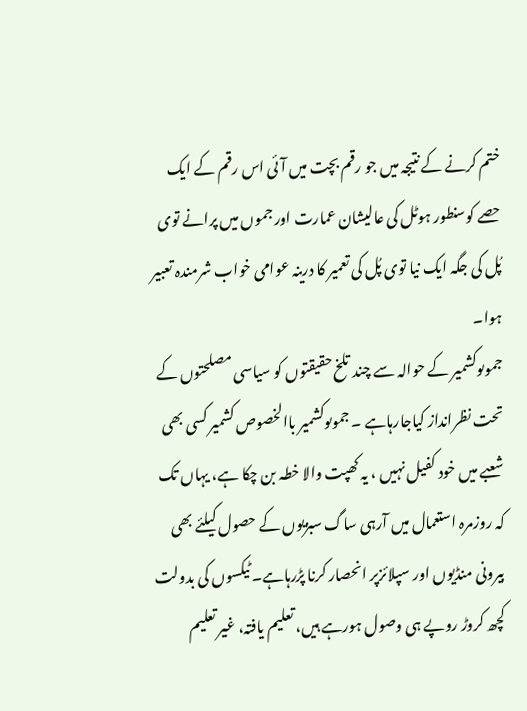ختم کرنے کے نتیجہ میں جو رقم بچت میں آئی اس رقم کے ایک حصے کوسنطور ہوٹل کی عالیشان عمارت اور جموں میں پرانے توی پُل کی جگہ ایک نیا توی پُل کی تعمیر کا درینہ عوامی خواب شرمندہ تعبیر ہوا۔
جموںوکشمیر کے حوالہ سے چند تلخ حقیقتوں کو سیاسی مصلحتوں کے تحت نظرانداز کیاجارہاہے ۔ جموںوکشمیر باالخصوص کشمیر کسی بھی شعبے میں خود کفیل نہیں ، یہ کھپت والا خطہ بن چکا ہے، یہاں تک کہ روزمرہ استعمال میں آرہی ساگ سبزیوں کے حصول کیلئے بھی بیرونی منڈیوں اور سپلائزپر انحصار کرنا پڑرہاہے۔ ٹیکسوں کی بدولت کچھ کروڑ روپے ہی وصول ہورہے ہیں، تعلیم یافتہ، غیر تعلیم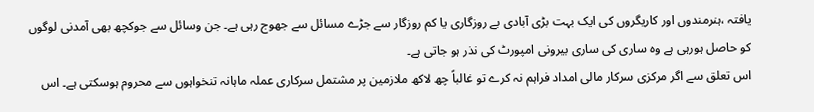یافتہ ،ہنرمندوں اور کاریگروں کی ایک بہت بڑی آبادی بے روزگاری یا کم روزگار سے جڑے مسائل سے جھوج رہی ہے۔ جن وسائل سے جوکچھ بھی آمدنی لوگوں کو حاصل ہورہی ہے وہ ساری کی ساری بیرونی امپورٹ کی نذر ہو جاتی ہے۔
اس تعلق سے اگر مرکزی سرکار مالی امداد فراہم نہ کرے تو غالباً چھ لاکھ ملازمین پر مشتمل سرکاری عملہ ماہانہ تنخواہوں سے محروم ہوسکتی ہے۔ اس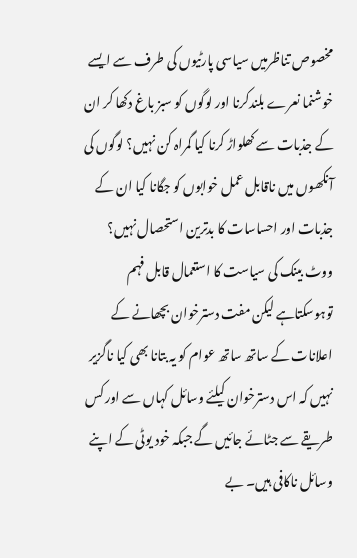مخصوص تناظرمیں سیاسی پارٹیوں کی طرف سے ایسے خوشنما نعرے بلندکرنا اور لوگوں کو سبز باغ دکھا کر ان کے جذبات سے کھلواڑ کرنا کیا گمراہ کن نہیں؟ لوگوں کی آنکھوں میں ناقابل عمل خوابوں کو جگانا کیا ان کے جذبات اور احساسات کا بدترین استحصال نہیں؟
ووٹ بینک کی سیاست کا استعمال قابل فہم توہوسکتاہے لیکن مفت دسترخوان بچھانے کے اعلانات کے ساتھ ساتھ عوام کو یہ بتانا بھی کیا ناگزیر نہیں کہ اس دسترخوان کیلئے وسائل کہاں سے اور کس طریقے سے جٹائے جائیں گے جبکہ خود یوٹی کے اپنے وسائل ناکافی ہیں۔ بے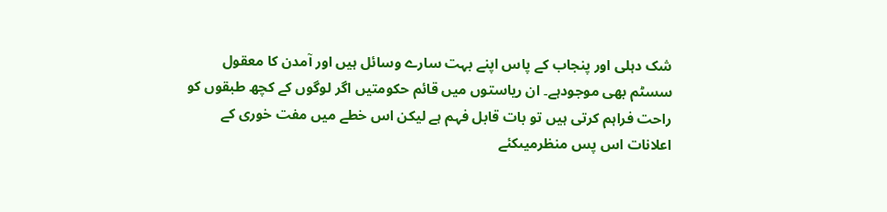شک دہلی اور پنجاب کے پاس اپنے بہت سارے وسائل ہیں اور آمدن کا معقول سسٹم بھی موجودہے۔ ان ریاستوں میں قائم حکومتیں اگر لوگوں کے کچھ طبقوں کو راحت فراہم کرتی ہیں تو بات قابل فہم ہے لیکن اس خطے میں مفت خوری کے اعلانات اس پس منظرمیںکئے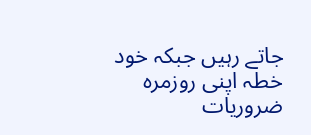جاتے رہیں جبکہ خود خطہ اپنی روزمرہ ضروریات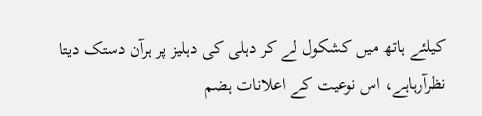کیلئے ہاتھ میں کشکول لے کر دہلی کی دہلیز پر ہرآن دستک دیتا نظرآرہاہے، اس نوعیت کے اعلانات ہضم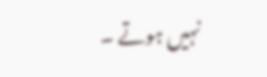نہیں ہوتے ۔